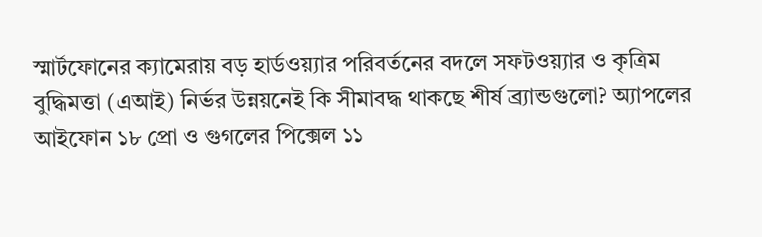স্মার্টফোনের ক্যামেরায় বড় হার্ডওয়্যার পরিবর্তনের বদলে সফটওয়্যার ও কৃত্রিম বুদ্ধিমত্তা (এআই) নির্ভর উন্নয়নেই কি সীমাবদ্ধ থাকছে শীর্ষ ব্র্যান্ডগুলো? অ্যাপলের আইফোন ১৮ প্রো ও গুগলের পিক্সেল ১১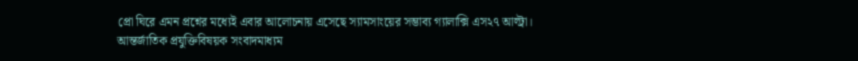প্রো ঘিরে এমন প্রশ্নের মধ্যেই এবার আলোচনায় এসেছে স্যামসাংয়ের সম্ভাব্য গ্যালাক্সি এস২৭ আল্ট্রা।
আন্তর্জাতিক প্রযুক্তিবিষয়ক সংবাদমাধ্যম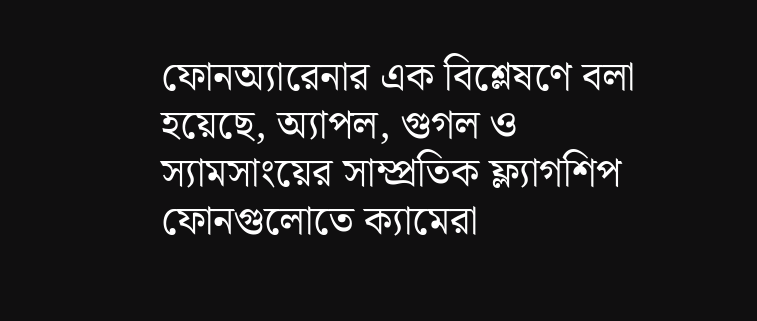ফোনঅ্যারেনার এক বিশ্লেষণে বলা হয়েছে, অ্যাপল, গুগল ও স্যামসাংয়ের সাম্প্রতিক ফ্ল্যাগশিপ ফোনগুলোতে ক্যামেরা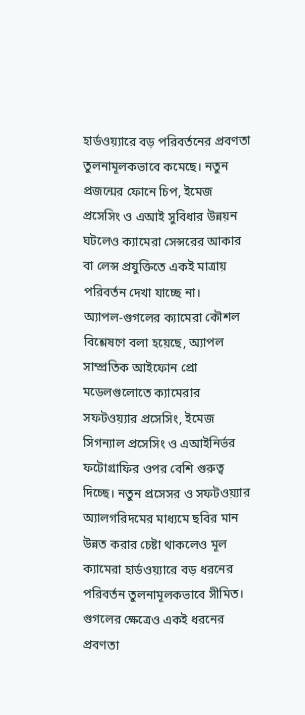হার্ডওয়্যারে বড় পরিবর্তনের প্রবণতা তুলনামূলকভাবে কমেছে। নতুন প্রজন্মের ফোনে চিপ, ইমেজ প্রসেসিং ও এআই সুবিধার উন্নয়ন ঘটলেও ক্যামেরা সেন্সরের আকার বা লেন্স প্রযুক্তিতে একই মাত্রায় পরিবর্তন দেখা যাচ্ছে না।
অ্যাপল-গুগলের ক্যামেরা কৌশল
বিশ্লেষণে বলা হয়েছে, অ্যাপল সাম্প্রতিক আইফোন প্রো মডেলগুলোতে ক্যামেরার সফটওয়্যার প্রসেসিং, ইমেজ সিগন্যাল প্রসেসিং ও এআইনির্ভর ফটোগ্রাফির ওপর বেশি গুরুত্ব দিচ্ছে। নতুন প্রসেসর ও সফটওয়্যার অ্যালগরিদমের মাধ্যমে ছবির মান উন্নত করার চেষ্টা থাকলেও মূল ক্যামেরা হার্ডওয়্যারে বড় ধরনের পরিবর্তন তুলনামূলকভাবে সীমিত।
গুগলের ক্ষেত্রেও একই ধরনের প্রবণতা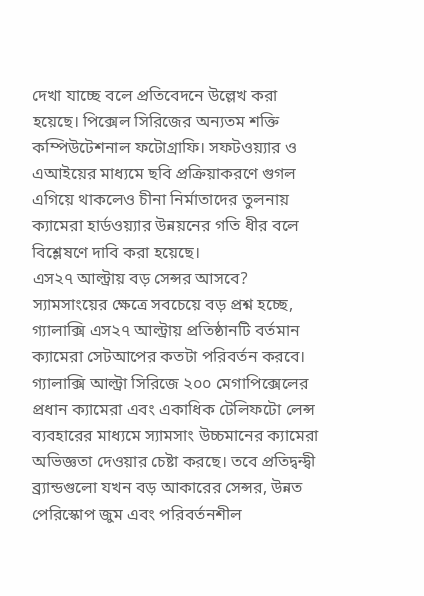দেখা যাচ্ছে বলে প্রতিবেদনে উল্লেখ করা হয়েছে। পিক্সেল সিরিজের অন্যতম শক্তি কম্পিউটেশনাল ফটোগ্রাফি। সফটওয়্যার ও এআইয়ের মাধ্যমে ছবি প্রক্রিয়াকরণে গুগল এগিয়ে থাকলেও চীনা নির্মাতাদের তুলনায় ক্যামেরা হার্ডওয়্যার উন্নয়নের গতি ধীর বলে বিশ্লেষণে দাবি করা হয়েছে।
এস২৭ আল্ট্রায় বড় সেন্সর আসবে?
স্যামসাংয়ের ক্ষেত্রে সবচেয়ে বড় প্রশ্ন হচ্ছে, গ্যালাক্সি এস২৭ আল্ট্রায় প্রতিষ্ঠানটি বর্তমান ক্যামেরা সেটআপের কতটা পরিবর্তন করবে।
গ্যালাক্সি আল্ট্রা সিরিজে ২০০ মেগাপিক্সেলের প্রধান ক্যামেরা এবং একাধিক টেলিফটো লেন্স ব্যবহারের মাধ্যমে স্যামসাং উচ্চমানের ক্যামেরা অভিজ্ঞতা দেওয়ার চেষ্টা করছে। তবে প্রতিদ্বন্দ্বী ব্র্যান্ডগুলো যখন বড় আকারের সেন্সর, উন্নত পেরিস্কোপ জুম এবং পরিবর্তনশীল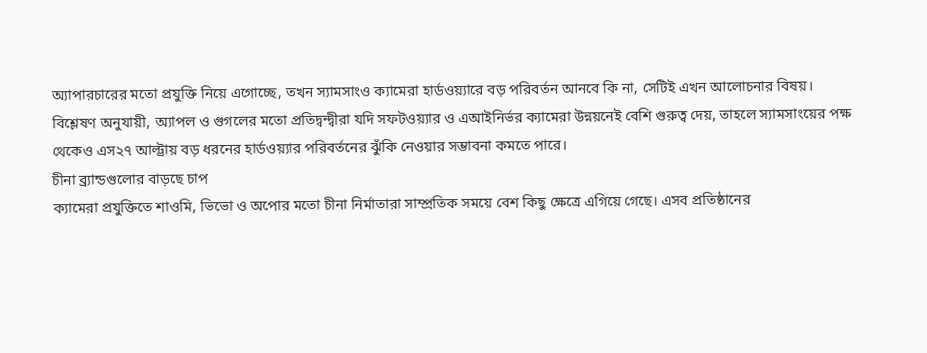অ্যাপারচারের মতো প্রযুক্তি নিয়ে এগোচ্ছে, তখন স্যামসাংও ক্যামেরা হার্ডওয়্যারে বড় পরিবর্তন আনবে কি না, সেটিই এখন আলোচনার বিষয়।
বিশ্লেষণ অনুযায়ী, অ্যাপল ও গুগলের মতো প্রতিদ্বন্দ্বীরা যদি সফটওয়্যার ও এআইনির্ভর ক্যামেরা উন্নয়নেই বেশি গুরুত্ব দেয়, তাহলে স্যামসাংয়ের পক্ষ থেকেও এস২৭ আল্ট্রায় বড় ধরনের হার্ডওয়্যার পরিবর্তনের ঝুঁকি নেওয়ার সম্ভাবনা কমতে পারে।
চীনা ব্র্যান্ডগুলোর বাড়ছে চাপ
ক্যামেরা প্রযুক্তিতে শাওমি, ভিভো ও অপোর মতো চীনা নির্মাতারা সাম্প্রতিক সময়ে বেশ কিছু ক্ষেত্রে এগিয়ে গেছে। এসব প্রতিষ্ঠানের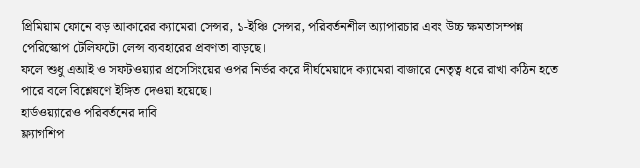প্রিমিয়াম ফোনে বড় আকারের ক্যামেরা সেন্সর, ১-ইঞ্চি সেন্সর, পরিবর্তনশীল অ্যাপারচার এবং উচ্চ ক্ষমতাসম্পন্ন পেরিস্কোপ টেলিফটো লেন্স ব্যবহারের প্রবণতা বাড়ছে।
ফলে শুধু এআই ও সফটওয়্যার প্রসেসিংয়ের ওপর নির্ভর করে দীর্ঘমেয়াদে ক্যামেরা বাজারে নেতৃত্ব ধরে রাখা কঠিন হতে পারে বলে বিশ্লেষণে ইঙ্গিত দেওয়া হয়েছে।
হার্ডওয়্যারেও পরিবর্তনের দাবি
ফ্ল্যাগশিপ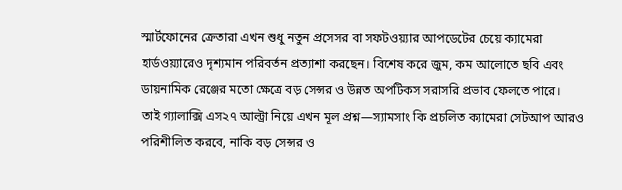স্মার্টফোনের ক্রেতারা এখন শুধু নতুন প্রসেসর বা সফটওয়্যার আপডেটের চেয়ে ক্যামেরা হার্ডওয়্যারেও দৃশ্যমান পরিবর্তন প্রত্যাশা করছেন। বিশেষ করে জুম, কম আলোতে ছবি এবং ডায়নামিক রেঞ্জের মতো ক্ষেত্রে বড় সেন্সর ও উন্নত অপটিকস সরাসরি প্রভাব ফেলতে পারে।
তাই গ্যালাক্সি এস২৭ আল্ট্রা নিয়ে এখন মূল প্রশ্ন—স্যামসাং কি প্রচলিত ক্যামেরা সেটআপ আরও পরিশীলিত করবে, নাকি বড় সেন্সর ও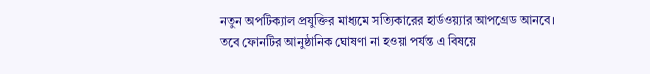নতুন অপটিক্যাল প্রযুক্তির মাধ্যমে সত্যিকারের হার্ডওয়্যার আপগ্রেড আনবে। তবে ফোনটির আনুষ্ঠানিক ঘোষণা না হওয়া পর্যন্ত এ বিষয়ে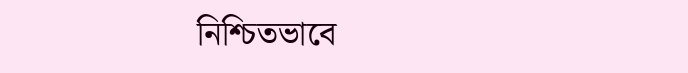নিশ্চিতভাবে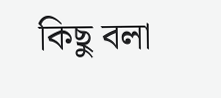কিছু বলা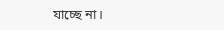যাচ্ছে না।